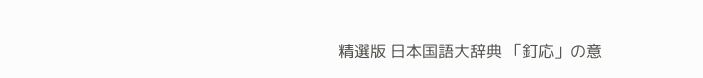精選版 日本国語大辞典 「釘応」の意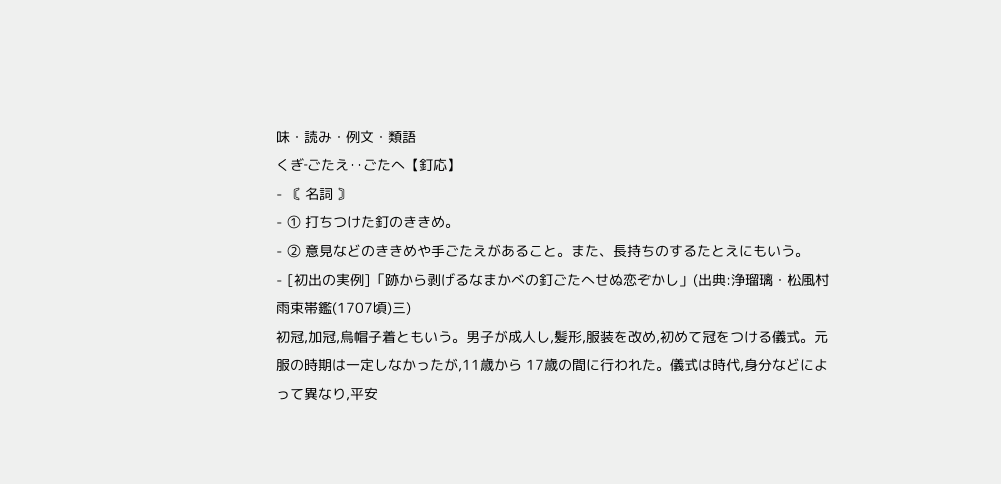味・読み・例文・類語
くぎ‐ごたえ‥ごたへ【釘応】
- 〘 名詞 〙
- ① 打ちつけた釘のききめ。
- ② 意見などのききめや手ごたえがあること。また、長持ちのするたとえにもいう。
- [初出の実例]「跡から剥げるなまかべの釘ごたへせぬ恋ぞかし」(出典:浄瑠璃・松風村雨束帯鑑(1707頃)三)
初冠,加冠,烏帽子着ともいう。男子が成人し,髪形,服装を改め,初めて冠をつける儀式。元服の時期は一定しなかったが,11歳から 17歳の間に行われた。儀式は時代,身分などによって異なり,平安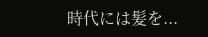時代には髪を...